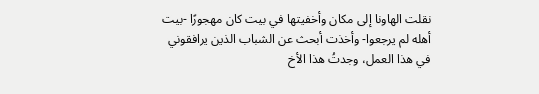نقلت الهاونا إلى مكان وأخفيتها في بيت كان مهجورًا -بيت أهله لم يرجعوا- وأخذت أبحث عن الشباب الذين يرافقوني في هذا العمل، وجدتُ هذا الأخ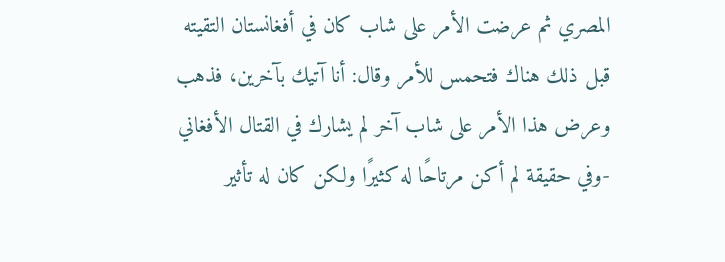المصري ثم عرضت الأمر على شاب كان في أفغانستان التقيته قبل ذلك هناك فتحمس للأمر وقال: أنا آتيك بآخرين، فذهب وعرض هذا الأمر على شاب آخر لم يشارك في القتال الأفغاني -وفي حقيقة لم أكن مرتاحًا له كثيرًا ولكن كان له تأثير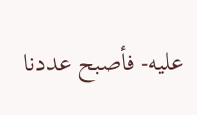عليه- فأصبح عددنا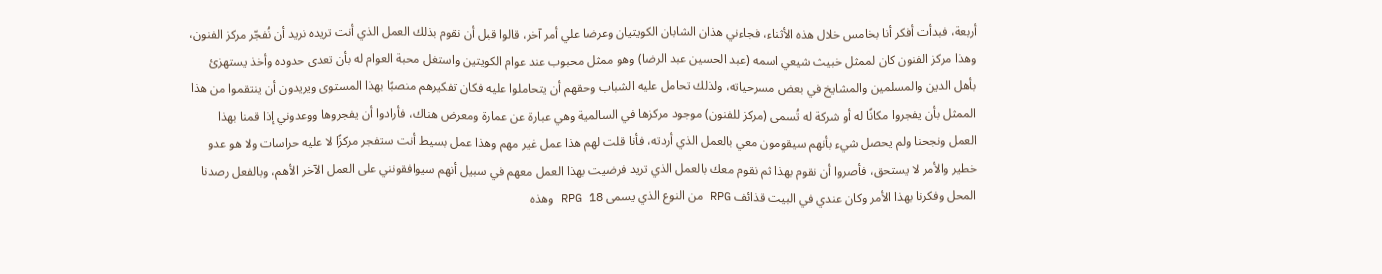أربعة، فبدأت أفكر أنا بخامس خلال هذه الأثناء، فجاءني هذان الشابان الكويتيان وعرضا علي أمر آخر، قالوا قبل أن نقوم بذلك العمل الذي أنت تريده نريد أن نُفجّر مركز الفنون، وهذا مركز الفنون كان لممثل خبيث شيعي اسمه (عبد الحسين عبد الرضا) وهو ممثل محبوب عند عوام الكويتين واستغل محبة العوام له بأن تعدى حدوده وأخذ يستهزئ بأهل الدين والمسلمين والمشايخ في بعض مسرحياته، ولذلك تحامل عليه الشباب وحقهم أن يتحاملوا عليه فكان تفكيرهم منصبًا بهذا المستوى ويريدون أن ينتقموا من هذا الممثل بأن يفجروا مكانًا له أو شركة له تُسمى (مركز للفنون) موجود مركزها في السالمية وهي عبارة عن عمارة ومعرض هناك، فأرادوا أن يفجروها ووعدوني إذا قمنا بهذا العمل ونجحنا ولم يحصل شيء بأنهم سيقومون معي بالعمل الذي أردته، فأنا قلت لهم هذا عمل غير مهم وهذا عمل بسيط أنت ستفجر مركزًا لا عليه حراسات ولا هو عدو خطير والأمر لا يستحق، فأصروا أن نقوم بهذا ثم نقوم معك بالعمل الذي تريد فرضيت بهذا العمل معهم في سبيل أنهم سيوافقونني على العمل الآخر الأهم، وبالفعل رصدنا المحل وفكرنا بهذا الأمر وكان عندي في البيت قذائف RPG من النوع الذي يسمى RPG 18 وهذه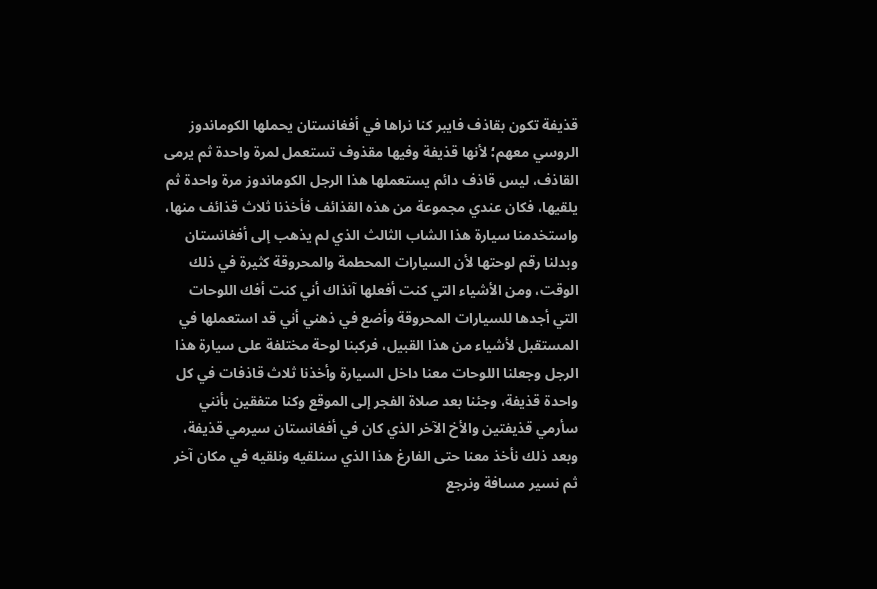قذيفة تكون بقاذف فايبر كنا نراها في أفغانستان يحملها الكوماندوز الروسي معهم؛ لأنها قذيفة وفيها مقذوف تستعمل لمرة واحدة ثم يرمى القاذف، ليس قاذف دائم يستعملها هذا الرجل الكوماندوز مرة واحدة ثم يلقيها، فكان عندي مجموعة من هذه القذائف فأخذنا ثلاث قذائف منها، واستخدمنا سيارة هذا الشاب الثالث الذي لم يذهب إلى أفغانستان وبدلنا رقم لوحتها لأن السيارات المحطمة والمحروقة كثيرة في ذلك الوقت، ومن الأشياء التي كنت أفعلها آنذاك أني كنت أفك اللوحات التي أجدها للسيارات المحروقة وأضع في ذهني أني قد استعملها في المستقبل لأشياء من هذا القبيل، فركبنا لوحة مختلفة على سيارة هذا الرجل وجعلنا اللوحات معنا داخل السيارة وأخذنا ثلاث قاذفات في كل واحدة قذيفة، وجئنا بعد صلاة الفجر إلى الموقع وكنا متفقين بأنني سأرمي قذيفتين والأخ الآخر الذي كان في أفغانستان سيرمي قذيفة، وبعد ذلك نأخذ معنا حتى الفارغ هذا الذي سنلقيه ونلقيه في مكان آخر ثم نسير مسافة ونرجع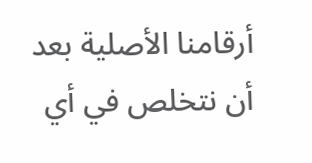أرقامنا الأصلية بعد أن نتخلص في أي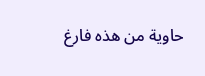حاوية من هذه فارغ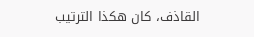القاذف، كان هكذا الترتيب